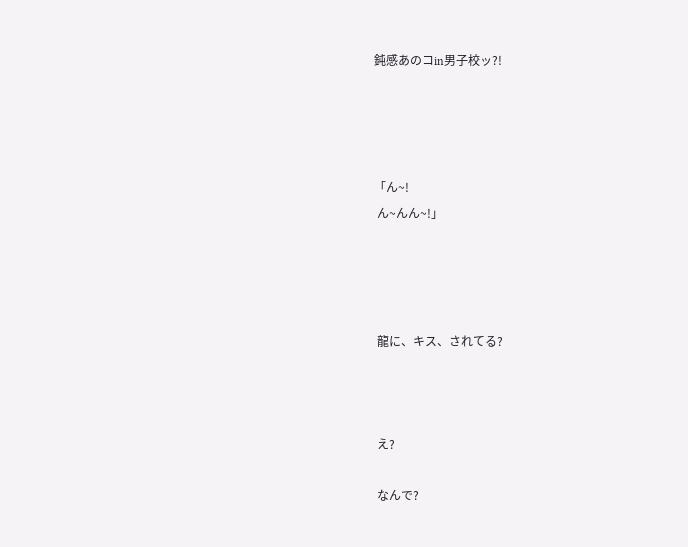鈍感あのコin男子校ッ?!




「ん~!
 ん~んん~!」




 龍に、キス、されてる?



 え?

 なんで?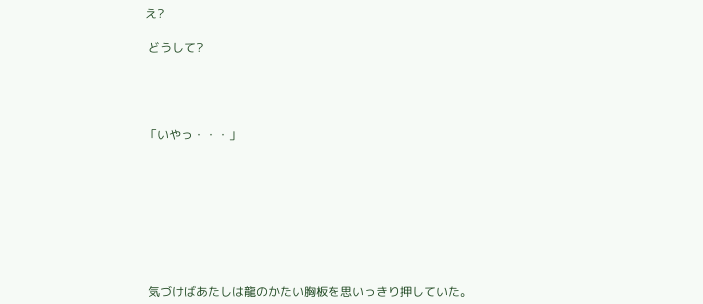え?

 どうして?




「いやっ・・・」








 気づけばあたしは龍のかたい胸板を思いっきり押していた。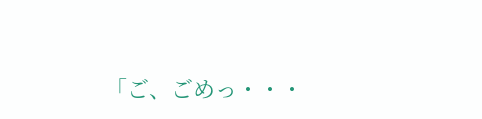「ご、ごめっ・・・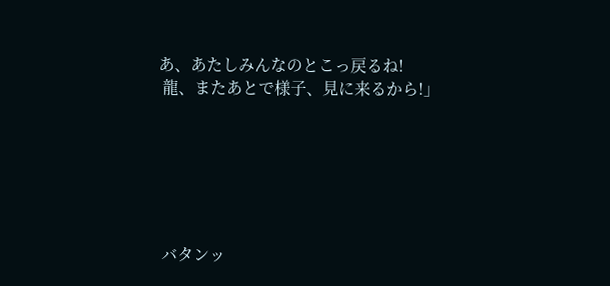あ、あたしみんなのとこっ戻るね!
 龍、またあとで様子、見に来るから!」






 バタンッ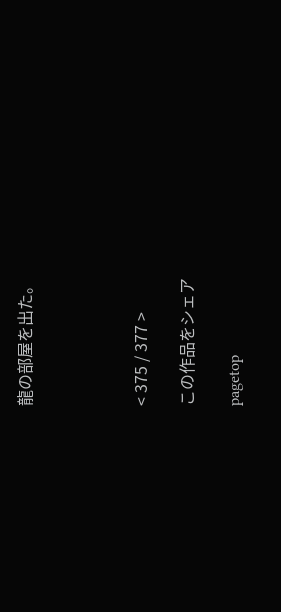龍の部屋を出た。




< 375 / 377 >

この作品をシェア

pagetop